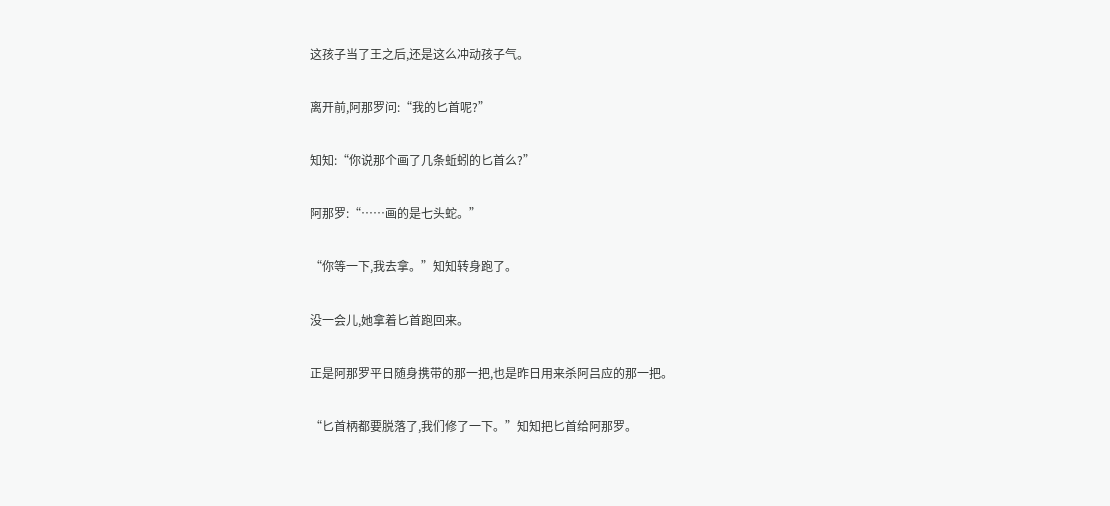这孩子当了王之后,还是这么冲动孩子气。

离开前,阿那罗问:“我的匕首呢?”

知知:“你说那个画了几条蚯蚓的匕首么?”

阿那罗:“……画的是七头蛇。”

“你等一下,我去拿。”知知转身跑了。

没一会儿,她拿着匕首跑回来。

正是阿那罗平日随身携带的那一把,也是昨日用来杀阿吕应的那一把。

“匕首柄都要脱落了,我们修了一下。”知知把匕首给阿那罗。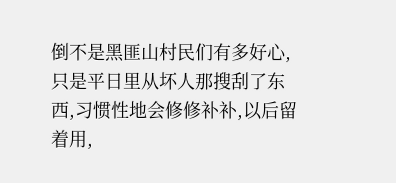倒不是黑匪山村民们有多好心,只是平日里从坏人那搜刮了东西,习惯性地会修修补补,以后留着用,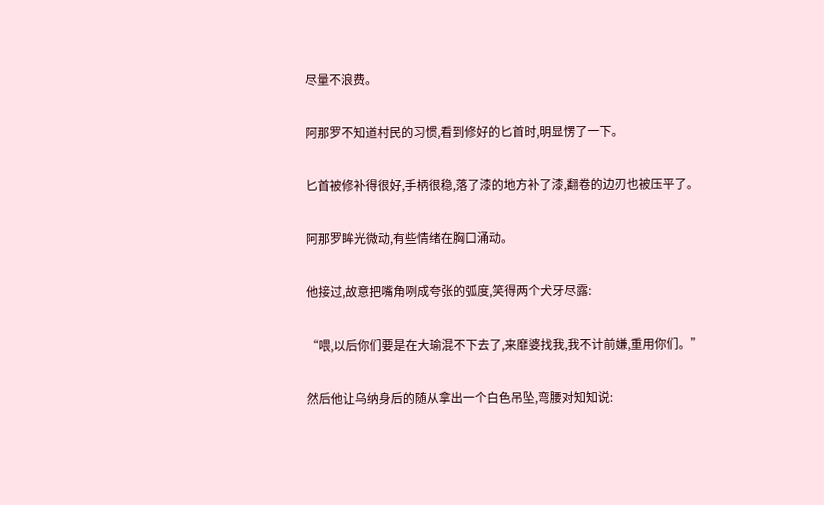尽量不浪费。

阿那罗不知道村民的习惯,看到修好的匕首时,明显愣了一下。

匕首被修补得很好,手柄很稳,落了漆的地方补了漆,翻卷的边刃也被压平了。

阿那罗眸光微动,有些情绪在胸口涌动。

他接过,故意把嘴角咧成夸张的弧度,笑得两个犬牙尽露:

“喂,以后你们要是在大瑜混不下去了,来靡婆找我,我不计前嫌,重用你们。”

然后他让乌纳身后的随从拿出一个白色吊坠,弯腰对知知说: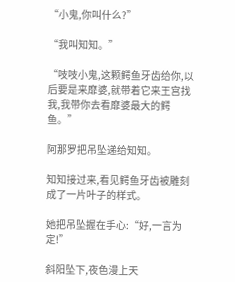“小鬼,你叫什么?”

“我叫知知。”

“吱吱小鬼,这颗鳄鱼牙齿给你,以后要是来靡婆,就带着它来王宫找我,我带你去看靡婆最大的鳄鱼。”

阿那罗把吊坠递给知知。

知知接过来,看见鳄鱼牙齿被雕刻成了一片叶子的样式。

她把吊坠握在手心:“好,一言为定!”

斜阳坠下,夜色漫上天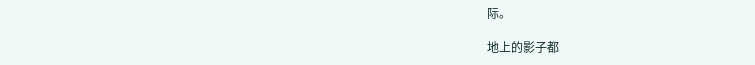际。

地上的影子都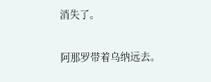消失了。

阿那罗带着乌纳远去。